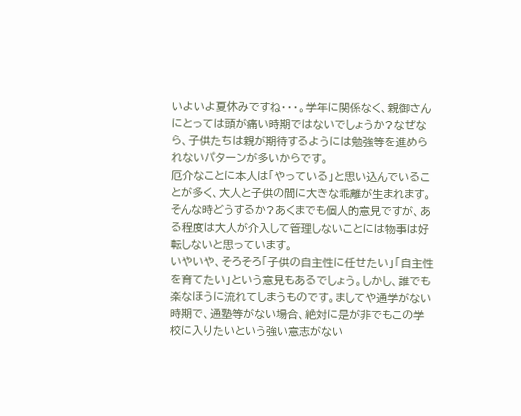いよいよ夏休みですね・・・。学年に関係なく、親御さんにとっては頭が痛い時期ではないでしょうか?なぜなら、子供たちは親が期待するようには勉強等を進められないパターンが多いからです。
厄介なことに本人は「やっている」と思い込んでいることが多く、大人と子供の間に大きな乖離が生まれます。そんな時どうするか?あくまでも個人的意見ですが、ある程度は大人が介入して管理しないことには物事は好転しないと思っています。
いやいや、そろそろ「子供の自主性に任せたい」「自主性を育てたい」という意見もあるでしょう。しかし、誰でも楽なほうに流れてしまうものです。ましてや通学がない時期で、通塾等がない場合、絶対に是が非でもこの学校に入りたいという強い意志がない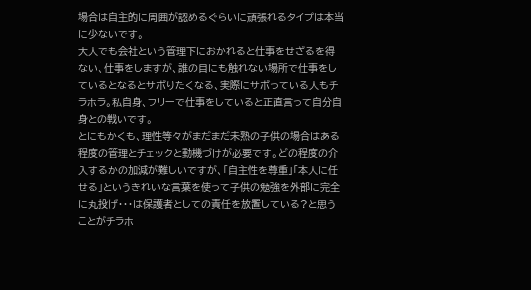場合は自主的に周囲が認めるぐらいに頑張れるタイプは本当に少ないです。
大人でも会社という管理下におかれると仕事をせざるを得ない、仕事をしますが、誰の目にも触れない場所で仕事をしているとなるとサボりたくなる、実際にサボっている人もチラホラ。私自身、フリーで仕事をしていると正直言って自分自身との戦いです。
とにもかくも、理性等々がまだまだ未熟の子供の場合はある程度の管理とチェックと動機づけが必要です。どの程度の介入するかの加減が難しいですが、「自主性を尊重」「本人に任せる」というきれいな言葉を使って子供の勉強を外部に完全に丸投げ・・・は保護者としての責任を放置している?と思うことがチラホ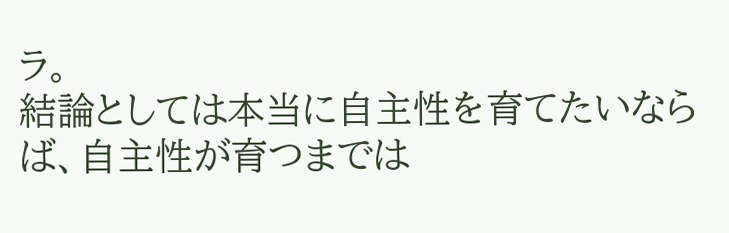ラ。
結論としては本当に自主性を育てたいならば、自主性が育つまでは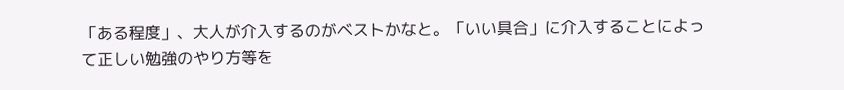「ある程度」、大人が介入するのがベストかなと。「いい具合」に介入することによって正しい勉強のやり方等を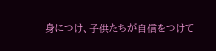身につけ、子供たちが自信をつけて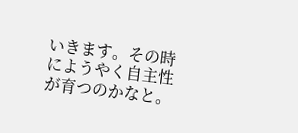いきます。その時にようやく自主性が育つのかなと。